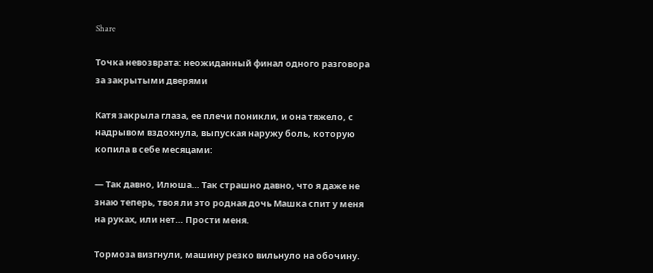Share

Точка невозврата: неожиданный финал одного разговора за закрытыми дверями

Катя закрыла глаза, ее плечи поникли, и она тяжело, с надрывом вздохнула, выпуская наружу боль, которую копила в себе месяцами:

— Так давно, Илюша… Так страшно давно, что я даже не знаю теперь, твоя ли это родная дочь Машка спит у меня на руках, или нет… Прости меня.

Тормоза визгнули, машину резко вильнуло на обочину.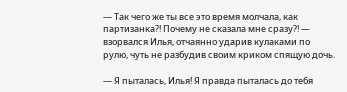— Так чего же ты все это время молчала, как партизанка?! Почему не сказала мне сразу?! — взорвался Илья, отчаянно ударив кулаками по рулю, чуть не разбудив своим криком спящую дочь.

— Я пыталась, Илья! Я правда пыталась до тебя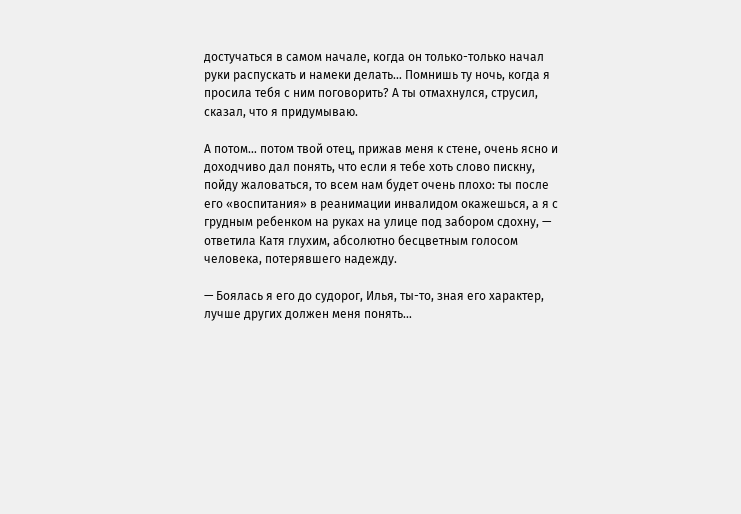достучаться в самом начале, когда он только-только начал руки распускать и намеки делать… Помнишь ту ночь, когда я просила тебя с ним поговорить? А ты отмахнулся, струсил, сказал, что я придумываю.

А потом… потом твой отец, прижав меня к стене, очень ясно и доходчиво дал понять, что если я тебе хоть слово пискну, пойду жаловаться, то всем нам будет очень плохо: ты после его «воспитания» в реанимации инвалидом окажешься, а я с грудным ребенком на руках на улице под забором сдохну, — ответила Катя глухим, абсолютно бесцветным голосом человека, потерявшего надежду.

— Боялась я его до судорог, Илья, ты-то, зная его характер, лучше других должен меня понять…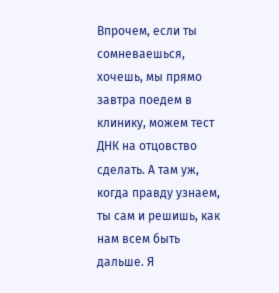Впрочем, если ты сомневаешься, хочешь, мы прямо завтра поедем в клинику, можем тест ДНК на отцовство сделать. А там уж, когда правду узнаем, ты сам и решишь, как нам всем быть дальше. Я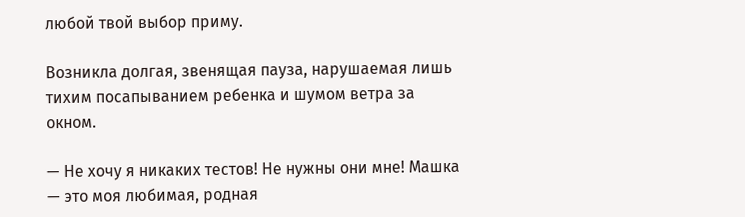любой твой выбор приму.

Возникла долгая, звенящая пауза, нарушаемая лишь тихим посапыванием ребенка и шумом ветра за окном.

— Не хочу я никаких тестов! Не нужны они мне! Машка — это моя любимая, родная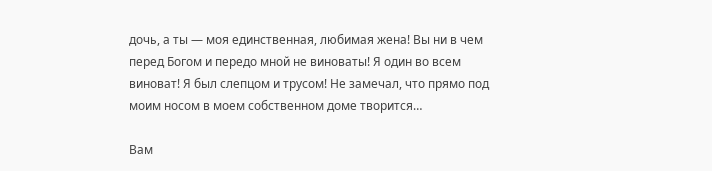дочь, а ты — моя единственная, любимая жена! Вы ни в чем перед Богом и передо мной не виноваты! Я один во всем виноват! Я был слепцом и трусом! Не замечал, что прямо под моим носом в моем собственном доме творится…

Вам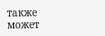также может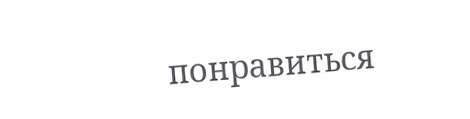понравиться